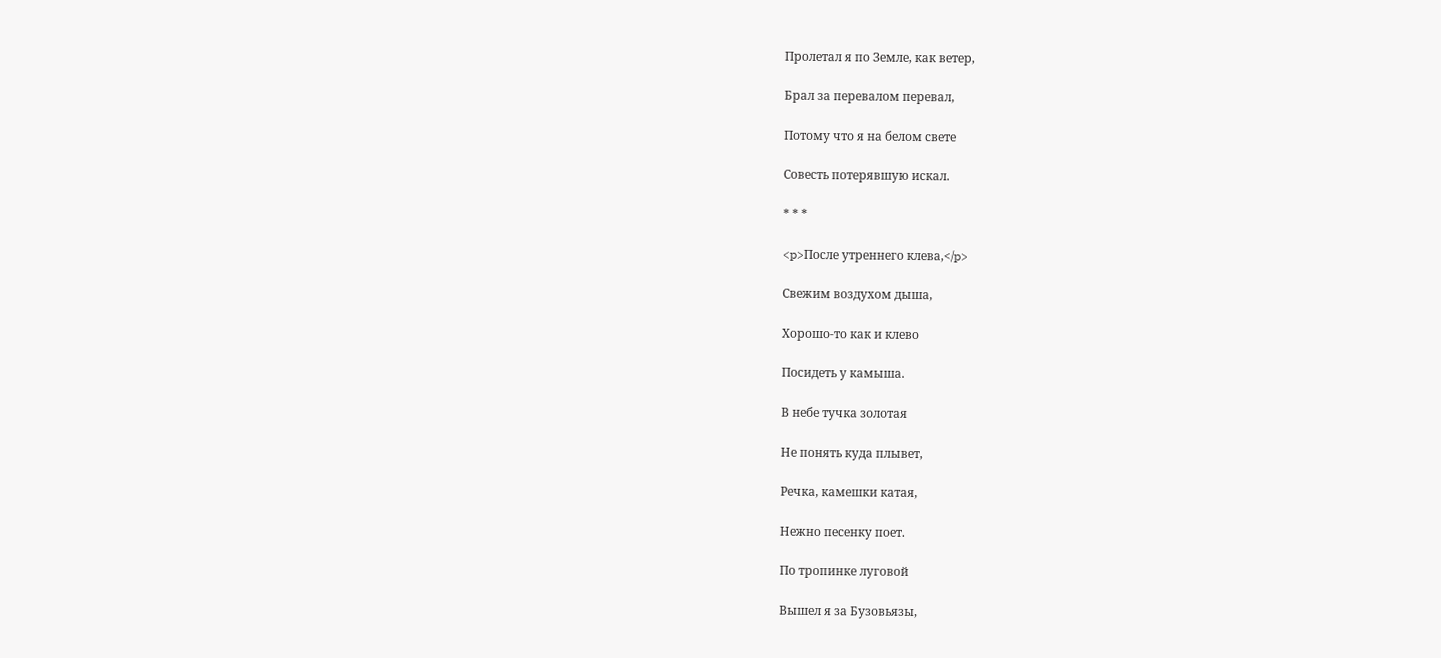Пролетал я по Земле, как ветер,

Брал за перевалом перевал,

Потому что я на белом свете

Совесть потерявшую искал.

* * *

<p>После утреннего клева,</p>

Свежим воздухом дыша,

Хорошо-то как и клево

Посидеть у камыша.

В небе тучка золотая

Не понять куда плывет,

Речка, камешки катая,

Нежно песенку поет.

По тропинке луговой

Вышел я за Бузовьязы,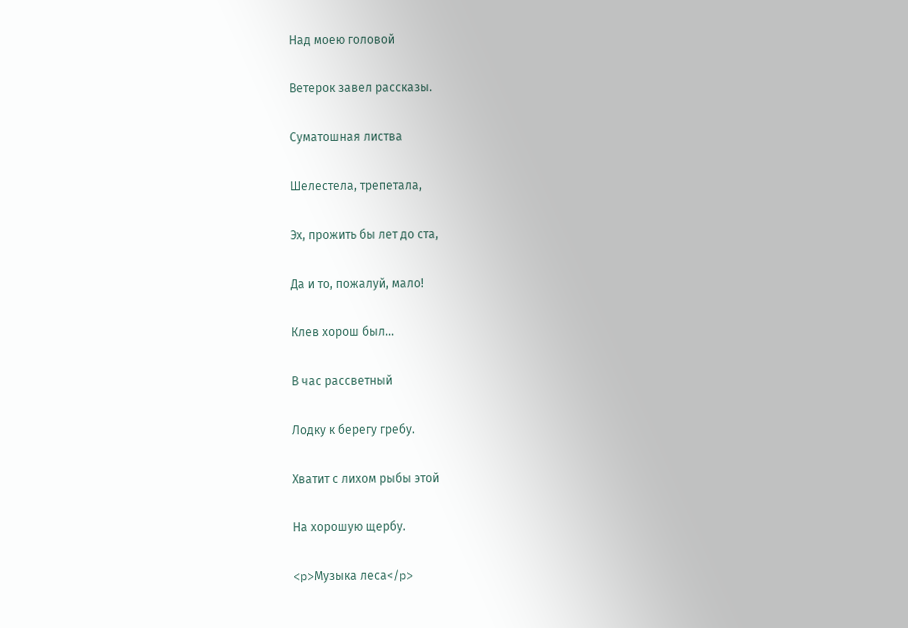Над моею головой

Ветерок завел рассказы.

Суматошная листва

Шелестела, трепетала,

Эх, прожить бы лет до ста,

Да и то, пожалуй, мало!

Клев хорош был…

В час рассветный

Лодку к берегу гребу.

Хватит с лихом рыбы этой

На хорошую щербу.

<p>Музыка леса</p>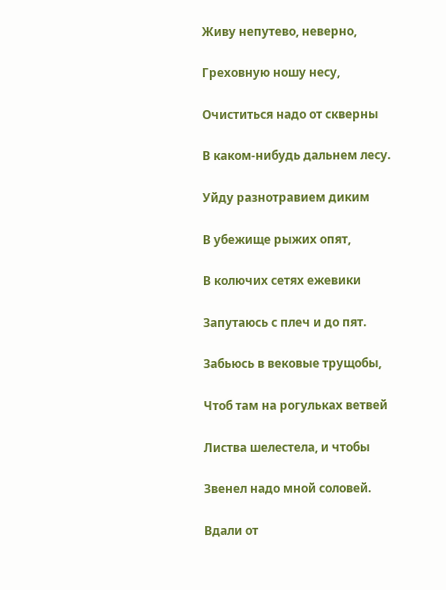Живу непутево, неверно,

Греховную ношу несу,

Очиститься надо от скверны

В каком-нибудь дальнем лесу.

Уйду разнотравием диким

В убежище рыжих опят,

В колючих сетях ежевики

Запутаюсь с плеч и до пят.

Забьюсь в вековые трущобы,

Чтоб там на рогульках ветвей

Листва шелестела, и чтобы

Звенел надо мной соловей.

Вдали от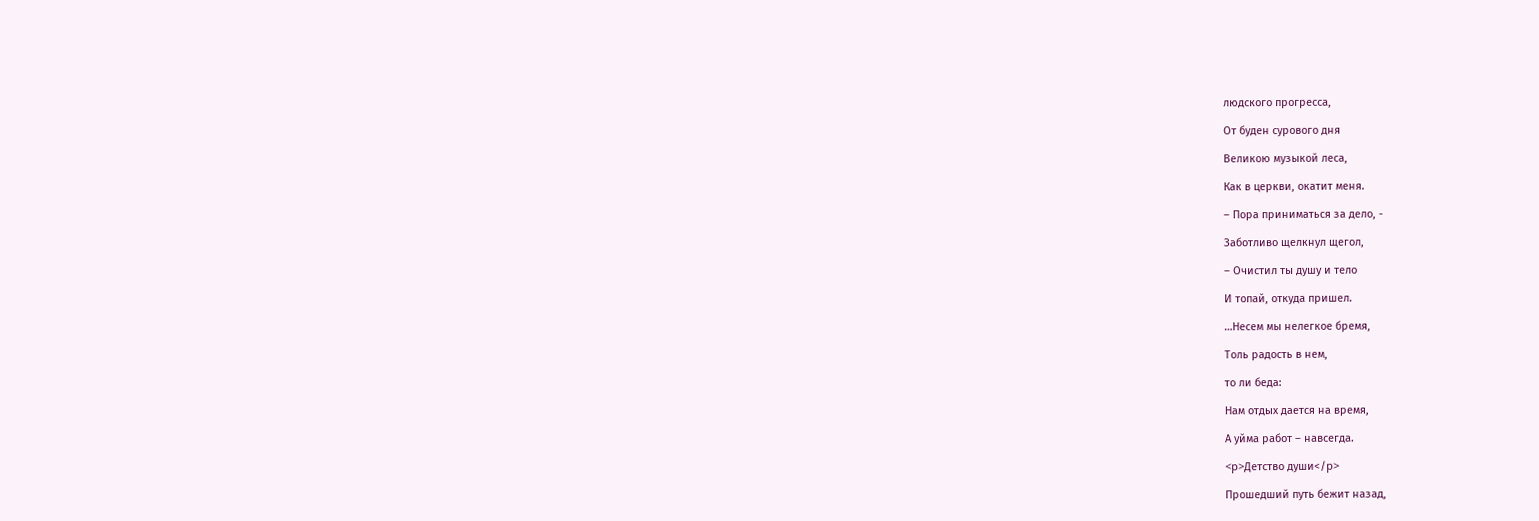людского прогресса,

От буден сурового дня

Великою музыкой леса,

Как в церкви, окатит меня.

– Пора приниматься за дело, -

Заботливо щелкнул щегол,

– Очистил ты душу и тело

И топай, откуда пришел.

…Несем мы нелегкое бремя,

Толь радость в нем,

то ли беда:

Нам отдых дается на время,

А уйма работ – навсегда.

<p>Детство души</p>

Прошедший путь бежит назад,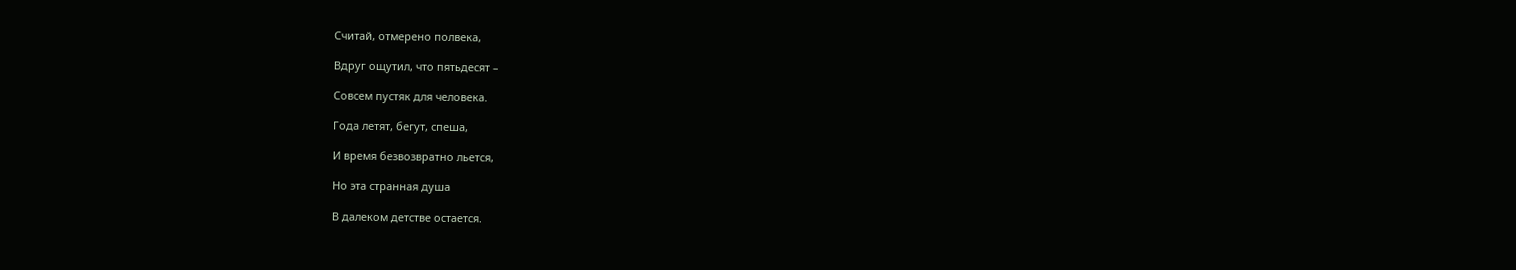Считай, отмерено полвека,

Вдруг ощутил, что пятьдесят –

Совсем пустяк для человека.

Года летят, бегут, спеша,

И время безвозвратно льется,

Но эта странная душа

В далеком детстве остается.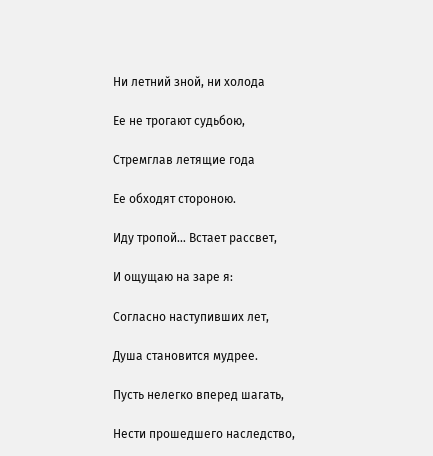Ни летний зной, ни холода

Ее не трогают судьбою,

Стремглав летящие года

Ее обходят стороною.

Иду тропой… Встает рассвет,

И ощущаю на заре я:

Согласно наступивших лет,

Душа становится мудрее.

Пусть нелегко вперед шагать,

Нести прошедшего наследство,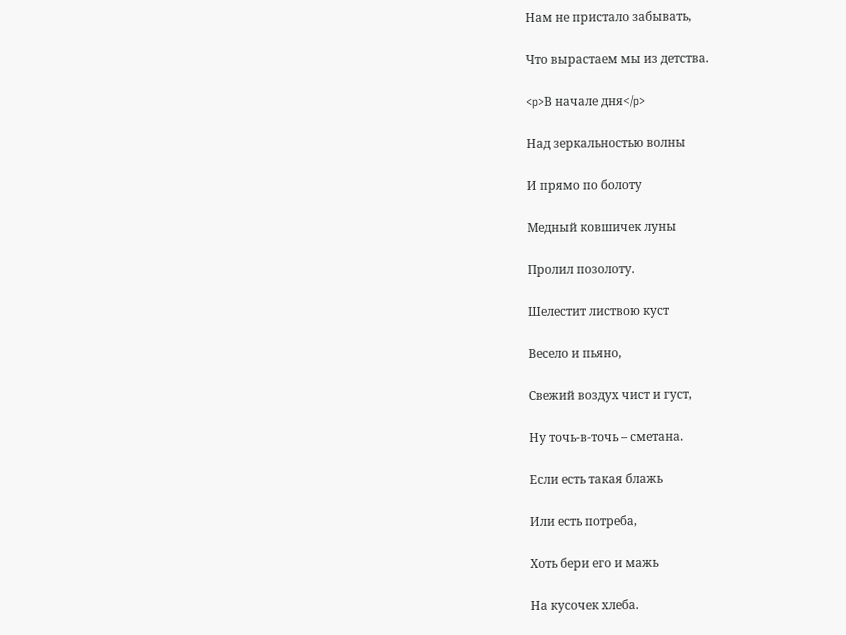Нам не пристало забывать,

Что вырастаем мы из детства.

<p>В начале дня</p>

Над зеркальностью волны

И прямо по болоту

Медный ковшичек луны

Пролил позолоту.

Шелестит листвою куст

Весело и пьяно,

Свежий воздух чист и густ,

Ну точь-в-точь – сметана.

Если есть такая блажь

Или есть потреба,

Хоть бери его и мажь

На кусочек хлеба.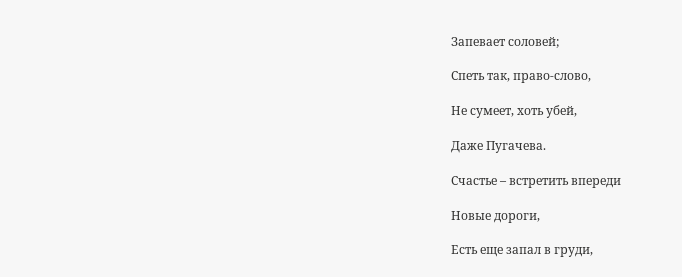Запевает соловей;

Спеть так, право-слово,

Не сумеет, хоть убей,

Даже Пугачева.

Счастье – встретить впереди

Новые дороги,

Есть еще запал в груди,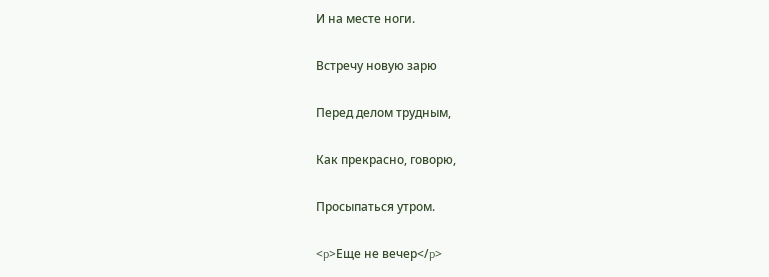И на месте ноги.

Встречу новую зарю

Перед делом трудным,

Как прекрасно, говорю,

Просыпаться утром.

<p>Еще не вечер</p>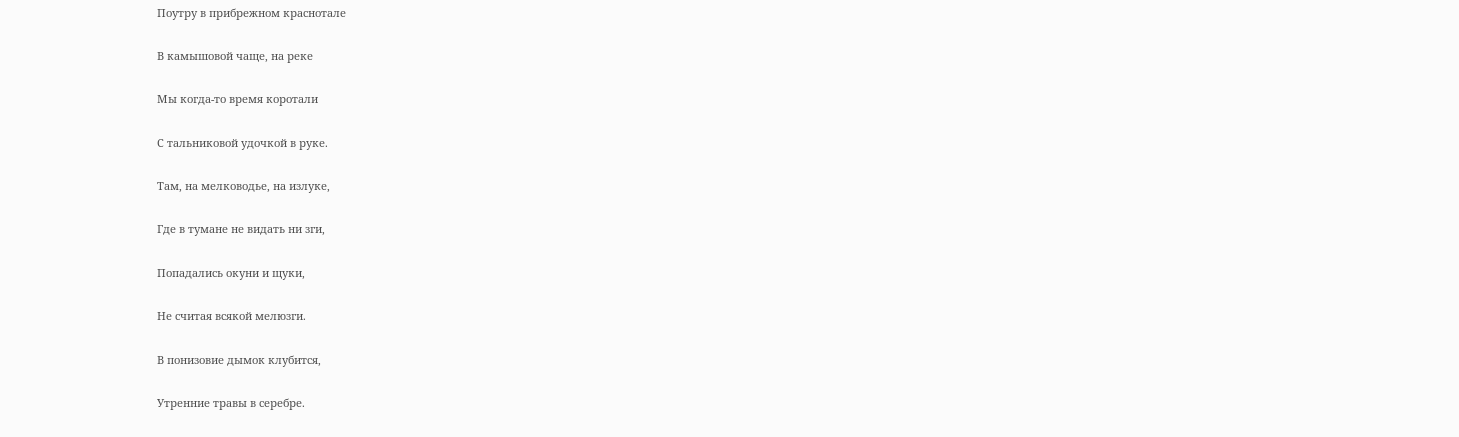Поутру в прибрежном краснотале

В камышовой чаще, на реке

Мы когда-то время коротали

С тальниковой удочкой в руке.

Там, на мелководье, на излуке,

Где в тумане не видать ни зги,

Попадались окуни и щуки,

Не считая всякой мелюзги.

В понизовие дымок клубится,

Утренние травы в серебре.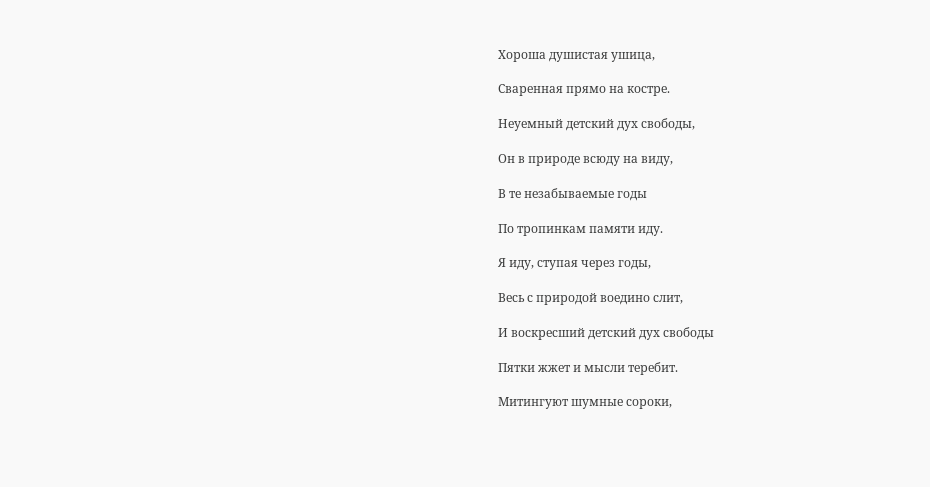Хороша душистая ушица,

Сваренная прямо на костре.

Неуемный детский дух свободы,

Он в природе всюду на виду,

В те незабываемые годы

По тропинкам памяти иду.

Я иду, ступая через годы,

Весь с природой воедино слит,

И воскресший детский дух свободы

Пятки жжет и мысли теребит.

Митингуют шумные сороки,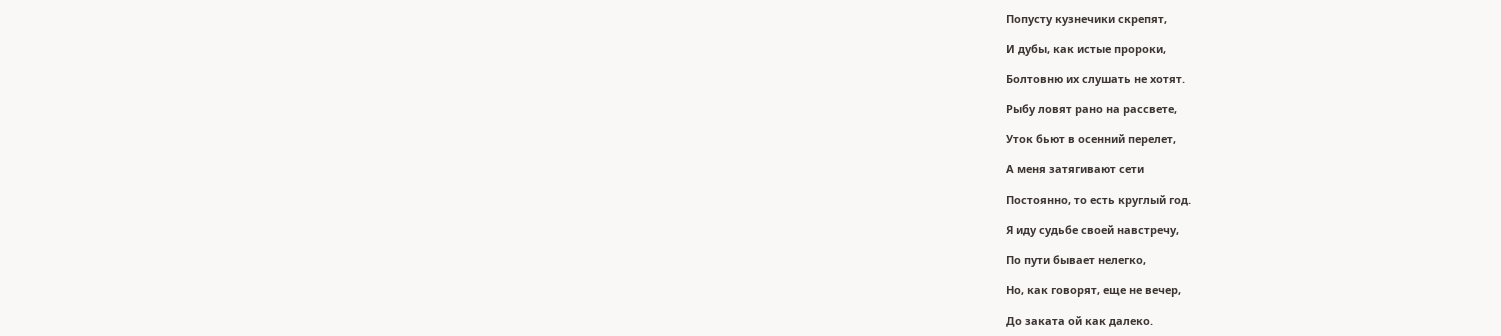Попусту кузнечики скрепят,

И дубы, как истые пророки,

Болтовню их слушать не хотят.

Рыбу ловят рано на рассвете,

Уток бьют в осенний перелет,

А меня затягивают сети

Постоянно, то есть круглый год.

Я иду судьбе своей навстречу,

По пути бывает нелегко,

Но, как говорят, еще не вечер,

До заката ой как далеко.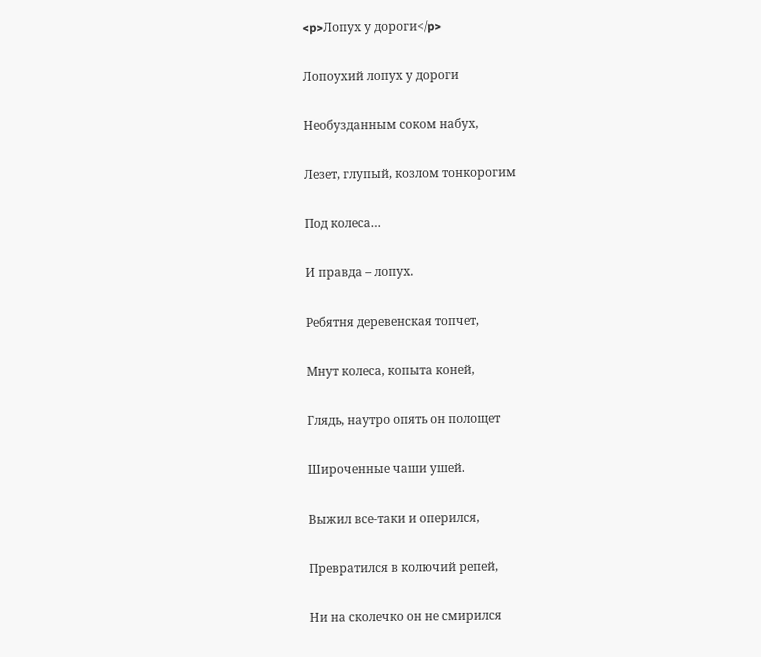<p>Лопух у дороги</p>

Лопоухий лопух у дороги

Необузданным соком набух,

Лезет, глупый, козлом тонкорогим

Под колеса…

И правда – лопух.

Ребятня деревенская топчет,

Мнут колеса, копыта коней,

Глядь, наутро опять он полощет

Широченные чаши ушей.

Выжил все-таки и оперился,

Превратился в колючий репей,

Ни на сколечко он не смирился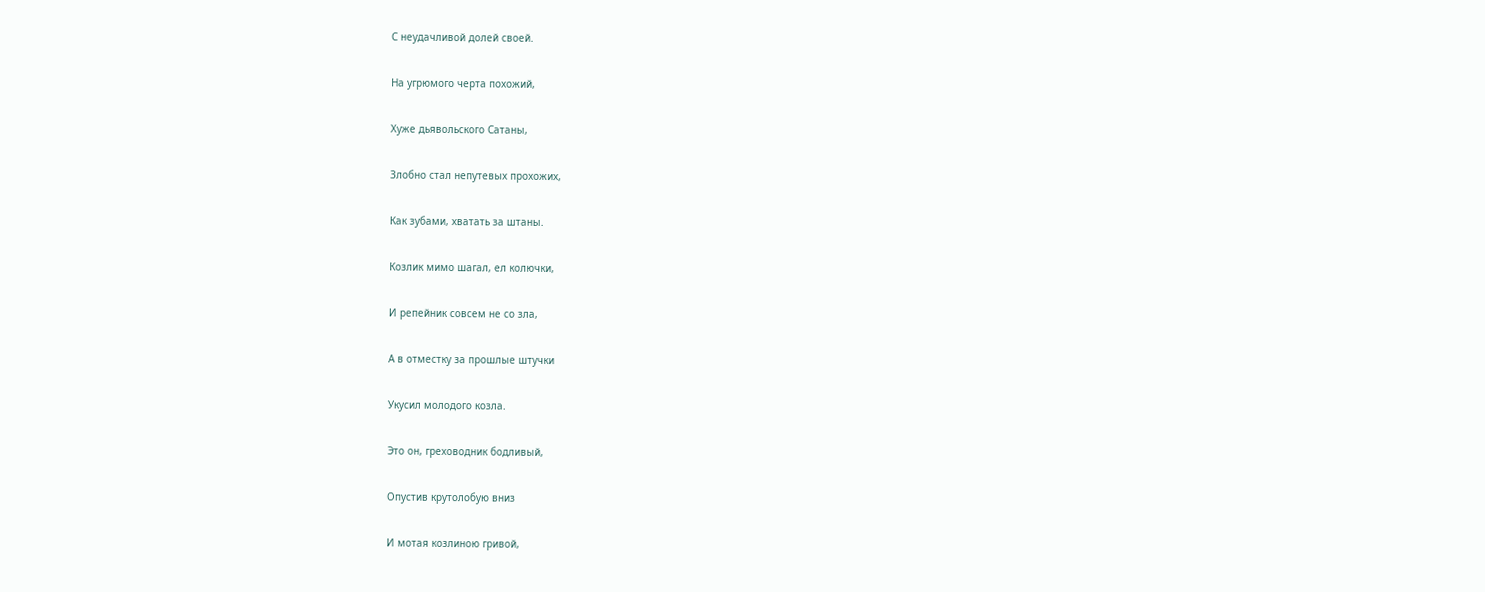С неудачливой долей своей.

На угрюмого черта похожий,

Хуже дьявольского Сатаны,

Злобно стал непутевых прохожих,

Как зубами, хватать за штаны.

Козлик мимо шагал, ел колючки,

И репейник совсем не со зла,

А в отместку за прошлые штучки

Укусил молодого козла.

Это он, греховодник бодливый,

Опустив крутолобую вниз

И мотая козлиною гривой,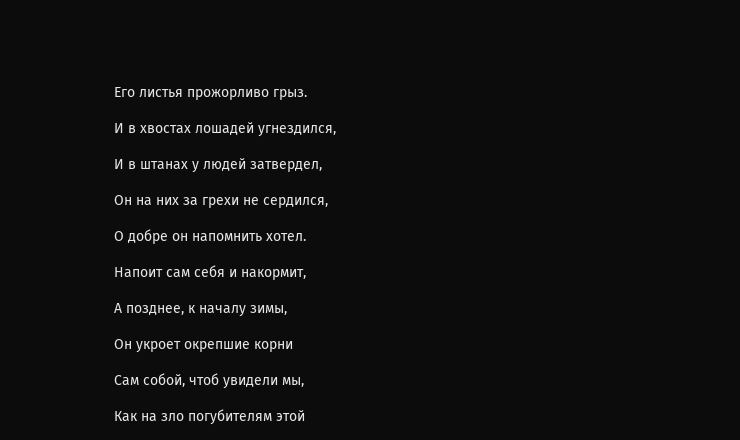Его листья прожорливо грыз.

И в хвостах лошадей угнездился,

И в штанах у людей затвердел,

Он на них за грехи не сердился,

О добре он напомнить хотел.

Напоит сам себя и накормит,

А позднее, к началу зимы,

Он укроет окрепшие корни

Сам собой, чтоб увидели мы,

Как на зло погубителям этой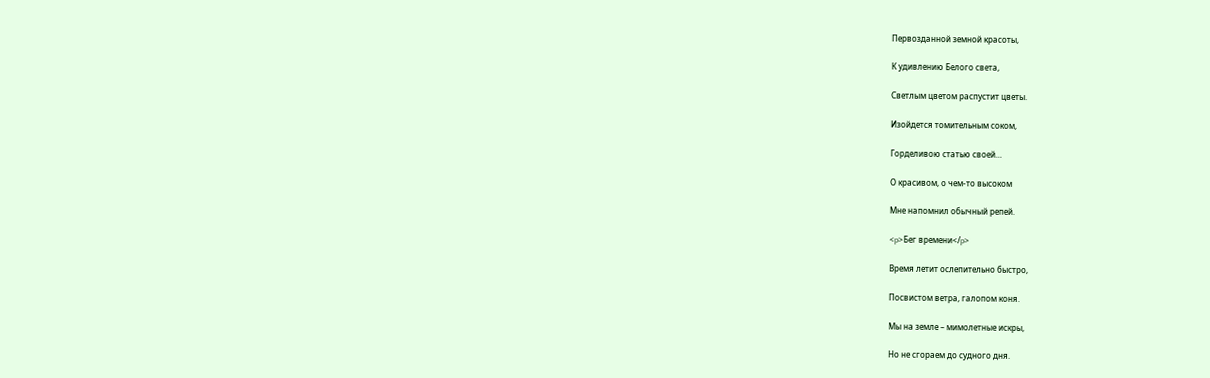Первозданной земной красоты,

К удивлению Белого света,

Светлым цветом распустит цветы.

Изойдется томительным соком,

Горделивою статью своей…

О красивом, о чем-то высоком

Мне напомнил обычный репей.

<p>Бег времени</p>

Время летит ослепительно быстро,

Посвистом ветра, галопом коня.

Мы на земле – мимолетные искры,

Но не сгораем до судного дня.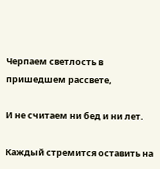Черпаем светлость в пришедшем рассвете,

И не считаем ни бед и ни лет.

Каждый стремится оставить на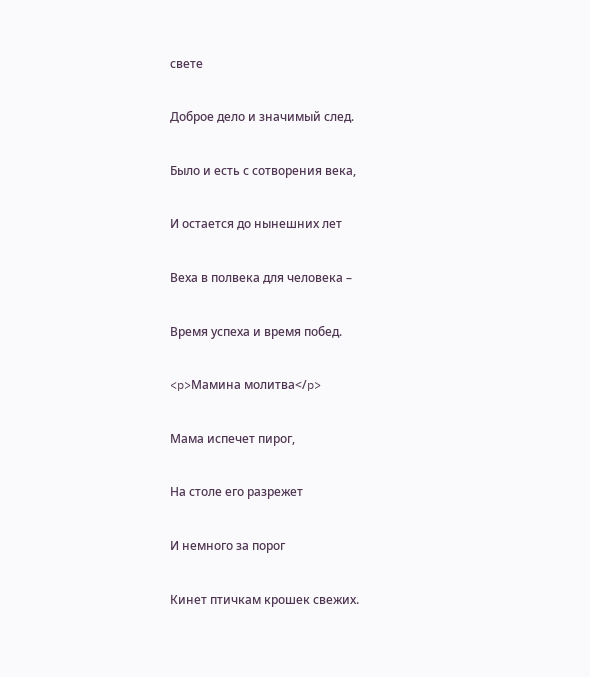свете

Доброе дело и значимый след.

Было и есть с сотворения века,

И остается до нынешних лет

Веха в полвека для человека –

Время успеха и время побед.

<p>Мамина молитва</p>

Мама испечет пирог,

На столе его разрежет

И немного за порог

Кинет птичкам крошек свежих.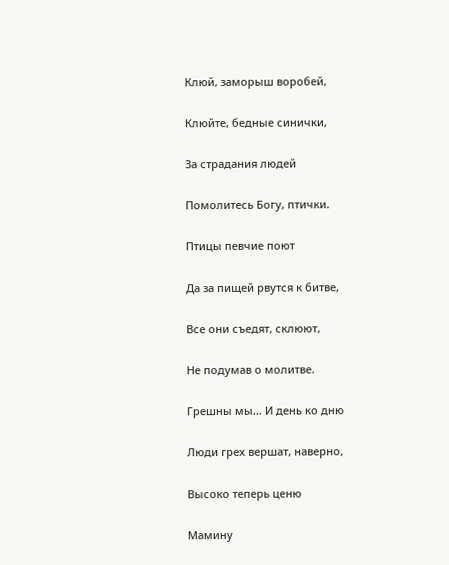Клюй, заморыш воробей,

Клюйте, бедные синички,

За страдания людей

Помолитесь Богу, птички.

Птицы певчие поют

Да за пищей рвутся к битве,

Все они съедят, склюют,

Не подумав о молитве.

Грешны мы… И день ко дню

Люди грех вершат, наверно,

Высоко теперь ценю

Мамину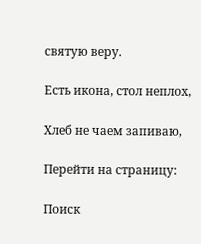святую веру.

Есть икона, стол неплох,

Хлеб не чаем запиваю,

Перейти на страницу:

Поиск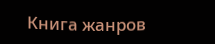Книга жанров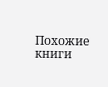Похожие книги